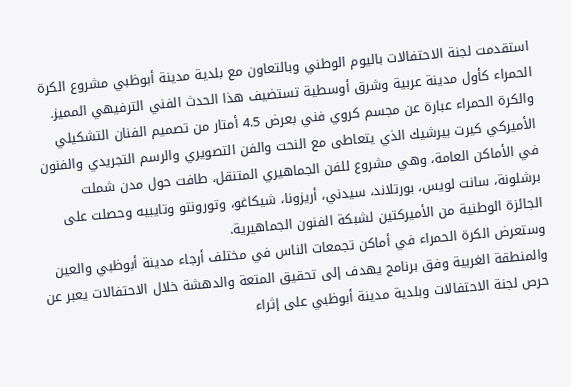استقدمت لجنة الاحتفالات باليوم الوطني وبالتعاون مع بلدية مدينة أبوظبي مشروع الكرة الحمراء كأول مدينة عربية وشرق أوسطية تستضيف هذا الحدث الفني الترفيهي المميز.
والكرة الحمراء عبارة عن مجسم كروي فني بعرض 4.5 أمتار من تصميم الفنان التشكيلي الأميركي كيرت بيرشيك الذي يتعاطى مع النحت والفن التصويري والرسم التجريدي والفنون في الأماكن العامة، وهي مشروع للفن الجماهيري المتنقل، طافت حول مدن شملت برشلونة، سانت لويس، بورتلاند، سيدني، أريزونا، شيكاغو، وتورونتو وتايبيه وحصلت على الجائزة الوطنية من الأميركتين لشبكة الفنون الجماهيرية.
وستعرض الكرة الحمراء في أماكن تجمعات الناس في مختلف أرجاء مدينة أبوظبي والعين والمنطقة الغربية وفق برنامج يهدف إلى تحقيق المتعة والدهشة خلال الاحتفالات يعبر عن حرص لجنة الاحتفالات وبلدية مدينة أبوظبي على إثراء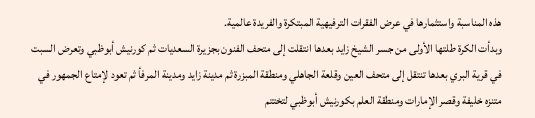هذه المناسبة واستثمارها في عرض الفقرات الترفيهية المبتكرة والفريدة عالمية.
وبدأت الكرة طلتها الأولى من جسر الشيخ زايد بعدها انتقلت إلى متحف الفنون بجزيرة السعديات ثم كورنيش أبوظبي وتعرض السبت في قرية البري بعدها تنتقل إلى متحف العين وقلعة الجاهلي ومنطقة المبزرة ثم مدينة زايد ومدينة المرفأ ثم تعود لإمتاع الجمهور في متنزه خليفة وقصر الإمارات ومنطقة العلم بكورنيش أبوظبي لتختتم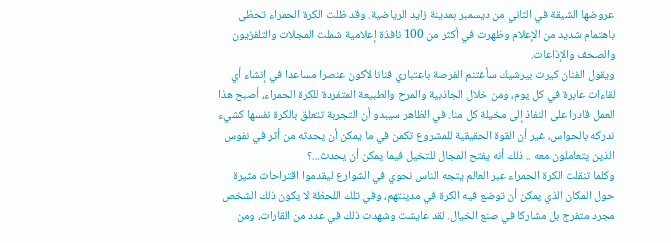عروضها الشيقة في الثاني من ديسمبر بمدينة زايد الرياضية. وقد ظلت الكرة الحمراء تحظى باهتمام شديد من الإعلام وظهرت في أكثر من 100 نافذة إعلامية شملت المجلات والتلفزيون والصحف والإذاعات.
ويقول الفنان كيرت بيرشيك سأغتنم الفرصة باعتباري فنانا لأكون عنصرا مساعدا في إنشاء أي لقاءات عابرة في كل يوم، ومن خلال الجاذبية والمرح والطبيعة المتفردة للكرة الحمراء، أصبح هذا العمل قادرا على النفاذ إلى مخيلة كل منا. في الظاهر سيبدو أن التجربة تتعلق بالكرة نفسها كشيء ندركه بالحواس، غير أن القوة الحقيقية للمشروع تكمن في ما يمكن أن يحدثه من أثر في نفوس الذين يتعاملون معه .. ذلك أنه يفتح المجال للتخيل فيما يمكن أن يحدث...؟
وكلما تنقلت الكرة الحمراء عبر العالم يتجه الناس نحوي في الشوارع ليقدموا اقتراحات مثيرة حول المكان الذي يمكن أن توضع فيه الكرة في مدينتهم، وفي تلك اللحظة لا يكون ذلك الشخص مجرد متفرج بل مشاركا في صنع الخيال. لقد عايشت وشهدت ذلك في عدد من القارات، ومن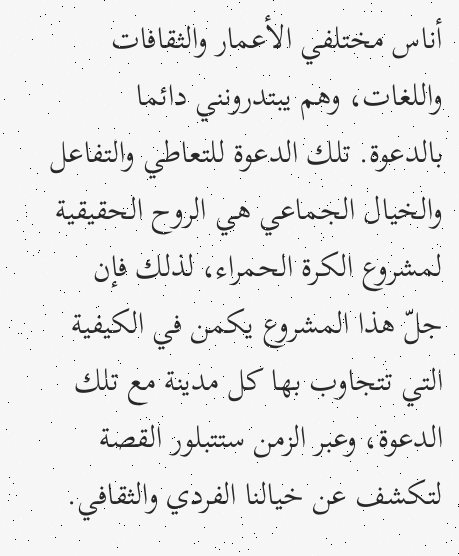أناس مختلفي الأعمار والثقافات واللغات، وهم يبتدرونني دائما بالدعوة. تلك الدعوة للتعاطي والتفاعل والخيال الجماعي هي الروح الحقيقية لمشروع الكرة الحمراء، لذلك فإن جلّ هذا المشروع يكمن في الكيفية التي تتجاوب بها كل مدينة مع تلك الدعوة، وعبر الزمن ستتبلور القصة لتكشف عن خيالنا الفردي والثقافي.